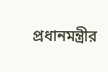প্রধানমন্ত্রীর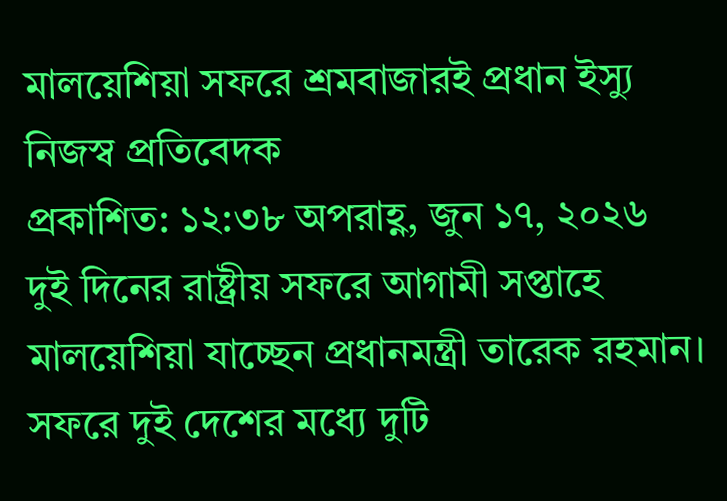মালয়েশিয়া সফরে শ্রমবাজারই প্রধান ইস্যু
নিজস্ব প্রতিবেদক
প্রকাশিত: ১২:৩৮ অপরাহ্ণ, জুন ১৭, ২০২৬
দুই দিনের রাষ্ট্রীয় সফরে আগামী সপ্তাহে মালয়েশিয়া যাচ্ছেন প্রধানমন্ত্রী তারেক রহমান। সফরে দুই দেশের মধ্যে দুটি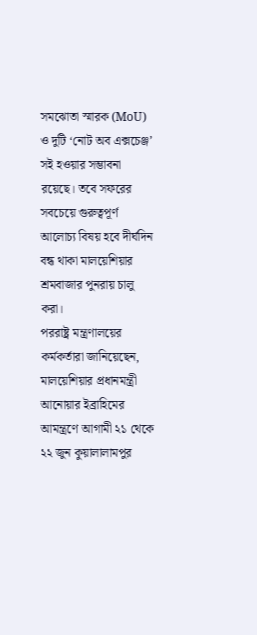সমঝোতা স্মারক (MoU) ও দুটি ‘নোট অব এক্সচেঞ্জ’ সই হওয়ার সম্ভাবনা রয়েছে। তবে সফরের সবচেয়ে গুরুত্বপূর্ণ আলোচ্য বিষয় হবে দীর্ঘদিন বন্ধ থাকা মালয়েশিয়ার শ্রমবাজার পুনরায় চালু করা।
পররাষ্ট্র মন্ত্রণালয়ের কর্মকর্তারা জানিয়েছেন, মালয়েশিয়ার প্রধানমন্ত্রী আনোয়ার ইব্রাহিমের আমন্ত্রণে আগামী ২১ থেকে ২২ জুন কুয়ালালামপুর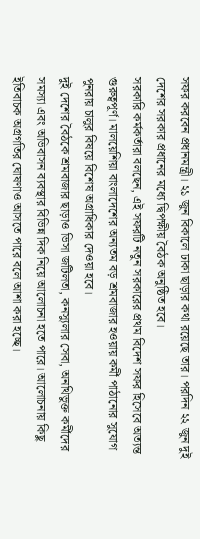সফর করবেন প্রধানমন্ত্রী। ২১ জুন বিকালে ঢাকা ছাড়ার কথা রয়েছে তার। পরদিন ২২ জুন দুই দেশের সরকার প্রধানের মধ্যে দ্বিপক্ষীয় বৈঠক অনুষ্ঠিত হবে।
সরকারি কর্মকর্তারা বলছেন, এই সফরটি নতুন সরকারের প্রথম বিদেশ সফর হিসেবে অত্যন্ত গুরুত্বপূর্ণ। মালয়েশিয়া বাংলাদেশের অন্যতম বড় শ্রমবাজার হওয়ায় কর্মী পাঠানোর সুযোগ পুনরায় চালুর বিষয়ে বিশেষ অগ্রাধিকার দেওয়া হবে।
দুই দেশের বৈঠকে শ্রমবাজার ছাড়াও ভিসা জটিলতা, কনস্যুলার সেবা, অনথিভুক্ত কর্মীদের সমস্যা এবং অভিবাসন ব্যবস্থার বিভিন্ন দিক নিয়ে আলোচনা হতে পারে। আলোচনায় কিছু ইতিবাচক অগ্রগতির ঘোষণাও আসতে পারে বলে আশা করা হচ্ছে।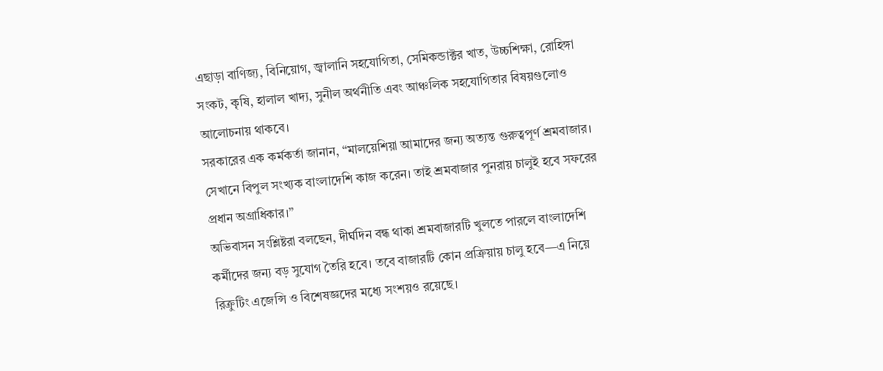এছাড়া বাণিজ্য, বিনিয়োগ, জ্বালানি সহযোগিতা, সেমিকন্ডাক্টর খাত, উচ্চশিক্ষা, রোহিঙ্গা সংকট, কৃষি, হালাল খাদ্য, সুনীল অর্থনীতি এবং আঞ্চলিক সহযোগিতার বিষয়গুলোও আলোচনায় থাকবে।
সরকারের এক কর্মকর্তা জানান, “মালয়েশিয়া আমাদের জন্য অত্যন্ত গুরুত্বপূর্ণ শ্রমবাজার। সেখানে বিপুল সংখ্যক বাংলাদেশি কাজ করেন। তাই শ্রমবাজার পুনরায় চালুই হবে সফরের প্রধান অগ্রাধিকার।”
অভিবাসন সংশ্লিষ্টরা বলছেন, দীর্ঘদিন বন্ধ থাকা শ্রমবাজারটি খুলতে পারলে বাংলাদেশি কর্মীদের জন্য বড় সুযোগ তৈরি হবে। তবে বাজারটি কোন প্রক্রিয়ায় চালু হবে—এ নিয়ে রিক্রুটিং এজেন্সি ও বিশেষজ্ঞদের মধ্যে সংশয়ও রয়েছে।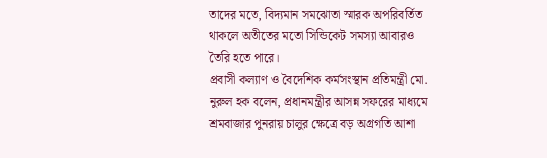তাদের মতে, বিদ্যমান সমঝোতা স্মারক অপরিবর্তিত থাকলে অতীতের মতো সিন্ডিকেট সমস্যা আবারও তৈরি হতে পারে।
প্রবাসী কল্যাণ ও বৈদেশিক কর্মসংস্থান প্রতিমন্ত্রী মো. নুরুল হক বলেন, প্রধানমন্ত্রীর আসন্ন সফরের মাধ্যমে শ্রমবাজার পুনরায় চালুর ক্ষেত্রে বড় অগ্রগতি আশা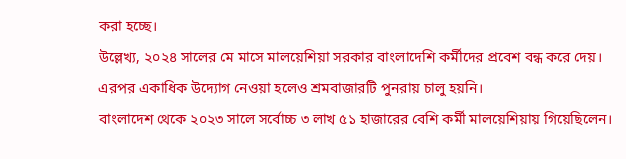করা হচ্ছে।
উল্লেখ্য, ২০২৪ সালের মে মাসে মালয়েশিয়া সরকার বাংলাদেশি কর্মীদের প্রবেশ বন্ধ করে দেয়। এরপর একাধিক উদ্যোগ নেওয়া হলেও শ্রমবাজারটি পুনরায় চালু হয়নি।
বাংলাদেশ থেকে ২০২৩ সালে সর্বোচ্চ ৩ লাখ ৫১ হাজারের বেশি কর্মী মালয়েশিয়ায় গিয়েছিলেন।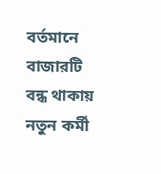বর্তমানে বাজারটি বন্ধ থাকায় নতুন কর্মী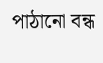পাঠানো বন্ধ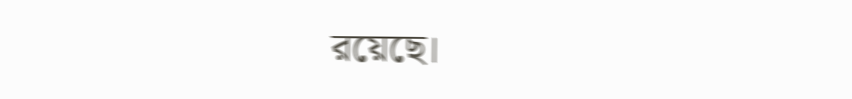রয়েছে।